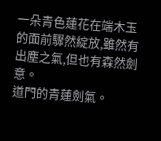一朵青色蓮花在端木玉的面前驟然綻放,雖然有出塵之氣,但也有森然劍意。
道門的青蓮劍氣。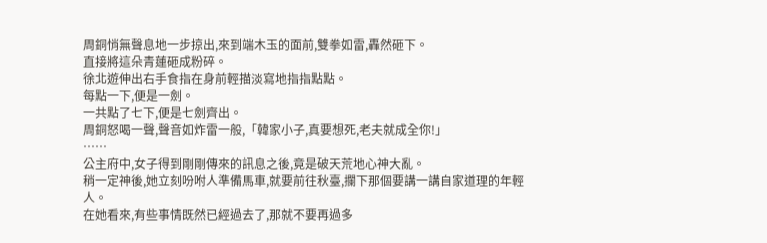周銅悄無聲息地一步掠出,來到端木玉的面前,雙拳如雷,轟然砸下。
直接將這朵青蓮砸成粉碎。
徐北遊伸出右手食指在身前輕描淡寫地指指點點。
每點一下,便是一劍。
一共點了七下,便是七劍齊出。
周銅怒喝一聲,聲音如炸雷一般,「韓家小子,真要想死,老夫就成全你!」
……
公主府中,女子得到剛剛傳來的訊息之後,竟是破天荒地心神大亂。
稍一定神後,她立刻吩咐人準備馬車,就要前往秋臺,攔下那個要講一講自家道理的年輕人。
在她看來,有些事情既然已經過去了,那就不要再過多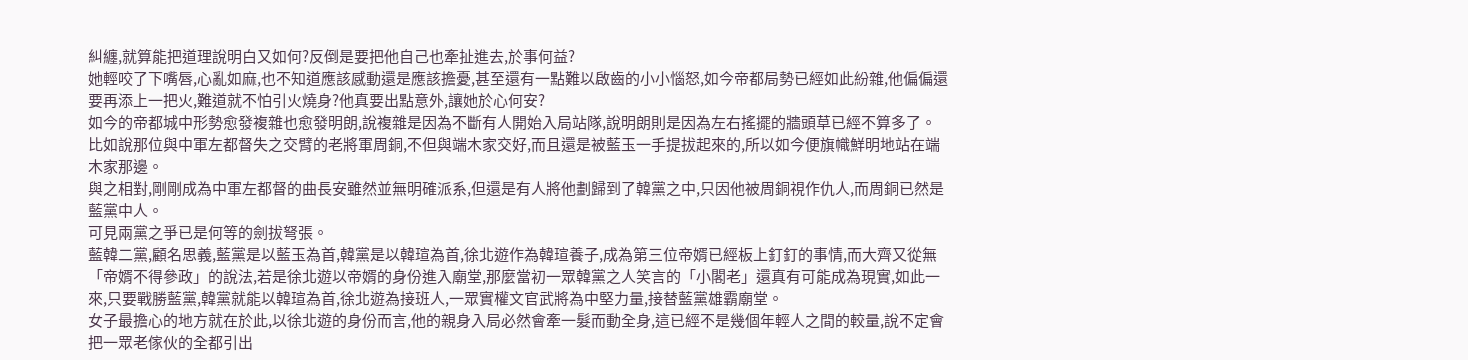糾纏,就算能把道理說明白又如何?反倒是要把他自己也牽扯進去,於事何益?
她輕咬了下嘴唇,心亂如麻,也不知道應該感動還是應該擔憂,甚至還有一點難以啟齒的小小惱怒,如今帝都局勢已經如此紛雜,他偏偏還要再添上一把火,難道就不怕引火燒身?他真要出點意外,讓她於心何安?
如今的帝都城中形勢愈發複雜也愈發明朗,說複雜是因為不斷有人開始入局站隊,說明朗則是因為左右搖擺的牆頭草已經不算多了。
比如說那位與中軍左都督失之交臂的老將軍周銅,不但與端木家交好,而且還是被藍玉一手提拔起來的,所以如今便旗幟鮮明地站在端木家那邊。
與之相對,剛剛成為中軍左都督的曲長安雖然並無明確派系,但還是有人將他劃歸到了韓黨之中,只因他被周銅視作仇人,而周銅已然是藍黨中人。
可見兩黨之爭已是何等的劍拔弩張。
藍韓二黨,顧名思義,藍黨是以藍玉為首,韓黨是以韓瑄為首,徐北遊作為韓瑄養子,成為第三位帝婿已經板上釘釘的事情,而大齊又從無「帝婿不得參政」的說法,若是徐北遊以帝婿的身份進入廟堂,那麼當初一眾韓黨之人笑言的「小閣老」還真有可能成為現實,如此一來,只要戰勝藍黨,韓黨就能以韓瑄為首,徐北遊為接班人,一眾實權文官武將為中堅力量,接替藍黨雄霸廟堂。
女子最擔心的地方就在於此,以徐北遊的身份而言,他的親身入局必然會牽一髮而動全身,這已經不是幾個年輕人之間的較量,說不定會把一眾老傢伙的全都引出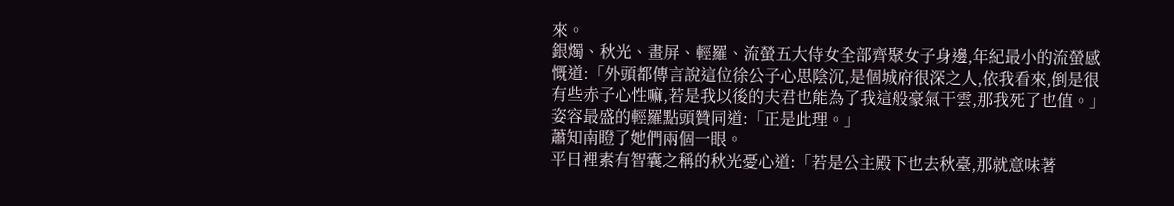來。
銀燭、秋光、畫屏、輕羅、流螢五大侍女全部齊聚女子身邊,年紀最小的流螢感慨道:「外頭都傳言說這位徐公子心思陰沉,是個城府很深之人,依我看來,倒是很有些赤子心性嘛,若是我以後的夫君也能為了我這般豪氣干雲,那我死了也值。」
姿容最盛的輕羅點頭贊同道:「正是此理。」
蕭知南瞪了她們兩個一眼。
平日裡素有智囊之稱的秋光憂心道:「若是公主殿下也去秋臺,那就意味著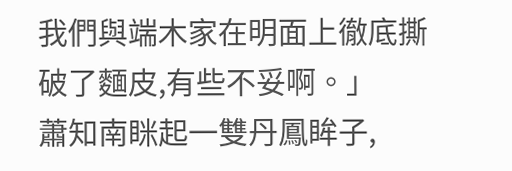我們與端木家在明面上徹底撕破了麵皮,有些不妥啊。」
蕭知南眯起一雙丹鳳眸子,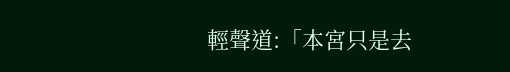輕聲道:「本宮只是去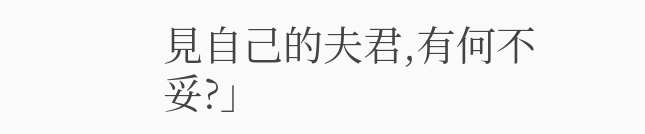見自己的夫君,有何不妥?」